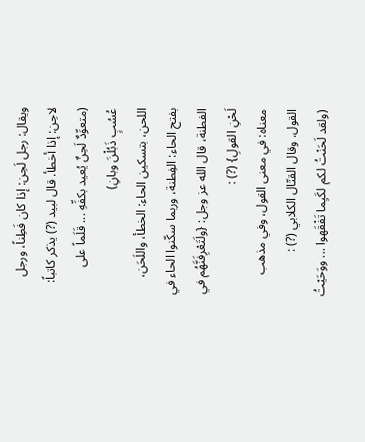ويقال: رجل لَحِن: إذا كان فَطِناً، ورجل لاحِن: إذا أخطأ. قال لبيد (?) يذكر كاتباً:
(متعوِّدٌ لَحِنٌ يُعيد بكفِّهِ ... قَلَماً على عُسُبٍ ذَبُلْنَ وبانِ)
اللحن، بتسكين الحاء: الخطأ، واللَحَن، بفتح الحاء: الفِطنة، وربما سكّنوا الحاء في الفطنة، قال الله عز وجل: {ولَتَعْرِفَنَّهُم في لَحْنِ القولِ} (?) :
معناه: في معنى القول، وفي مذهب القول. وقال القتّال الكلابي (?) :
(ولقد لَحَنْتُ لكم لكَيِما تَفْقَهوا ... ووَحَيْتُ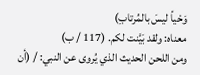وَحْياً ليسَ بالمُرتابِ)
معناه: ولقد بَيَّنت لكم. (117 / ب)
ومن اللحن الحديث الذي يُروى عن النبي: / (أن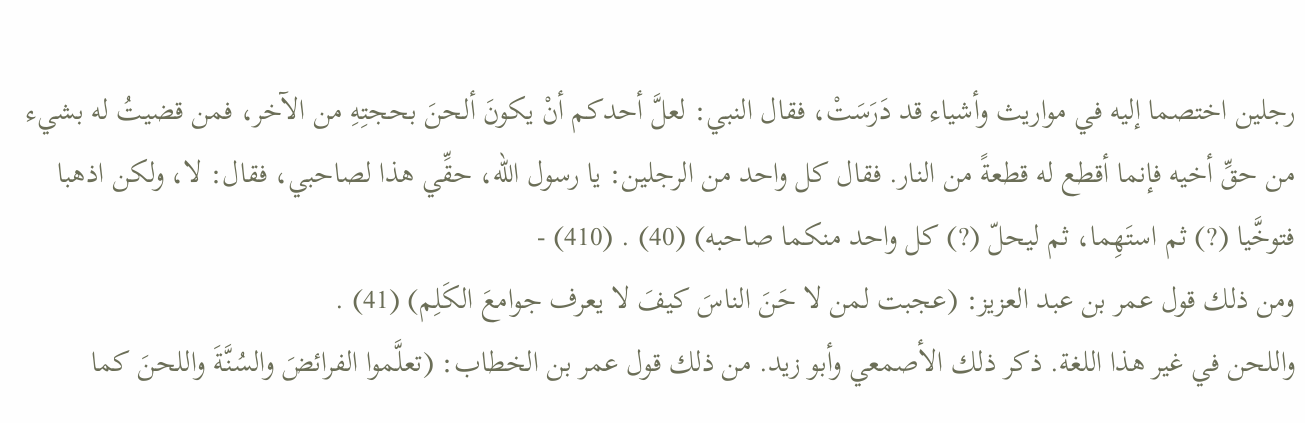رجلين اختصما إليه في مواريث وأشياء قد دَرَسَتْ، فقال النبي: لعلَّ أحدكم أنْ يكونَ ألحنَ بحجتِهِ من الآخر، فمن قضيتُ له بشيء من حقِّ أخيه فإنما أقطع له قطعةً من النار. فقال كل واحد من الرجلين: يا رسول الله، حقِّي هذا لصاحبي، فقال: لا، ولكن اذهبا فتوخَّيا (?) ثم استَهِما، ثم ليحلّ (?) كل واحد منكما صاحبه) (40) . (410) -
ومن ذلك قول عمر بن عبد العزيز: (عجبت لمن لا حَنَ الناسَ كيفَ لا يعرف جوامعَ الكَلِم) (41) .
واللحن في غير هذا اللغة. ذكر ذلك الأصمعي وأبو زيد. من ذلك قول عمر بن الخطاب: (تعلَّموا الفرائضَ والسُنَّةَ واللحنَ كما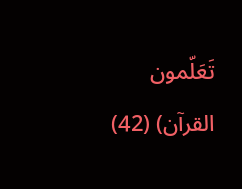تَعَلّمون القرآن) (42)